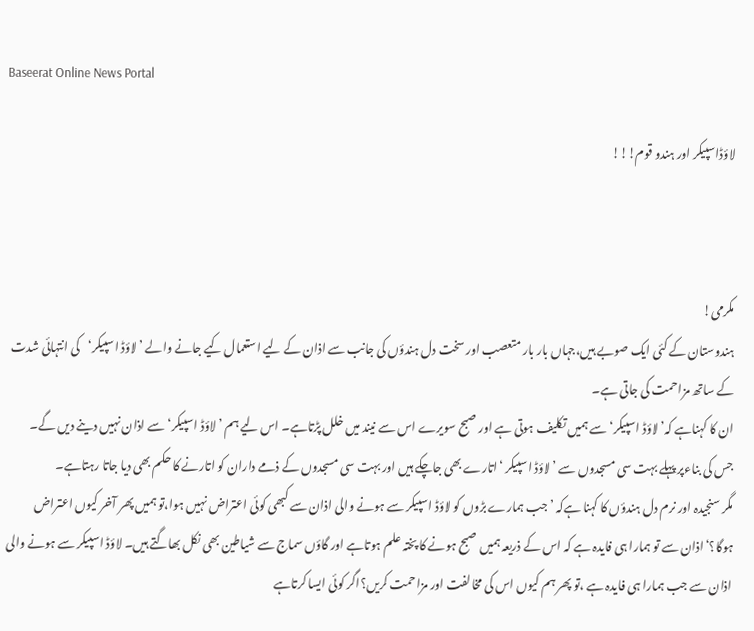Baseerat Online News Portal

لاؤڈاسپیکر اور ہندو قوم!!!



مکرمی!
ہندوستان کے کئی ایک صوبے ہیں،جہاں بار بار متعصب اور سخت دل ہندؤں کی جانب سے اذان کے لیے استعمال کیے جانے والے ’لاؤڈ اسپیکر‘کی انتہائی شدت کے ساتھ مزاحمت کی جاتی ہے۔
ان کا کہناہے کہ’لاؤڈ اسپیکر‘ سے ہمیں تکلیف ہوتی ہے اور صبح سویرے اس سے نیند میں خلل پڑتاہے۔ اس لیے ہم ’لاؤڈ اسپیکر‘ سے اذان نہیں دینے دیں گے۔
جس کی بناءپر پہلے بہت سی مسجدوں سے ’لاؤڈ اسپیکر ‘اتارے بھی جاچکے ہیں اور بہت سی مسجدوں کے ذمے داران کو اتارنے کا حکم بھی دیا جاتا رہتاہے۔
مگر سنجیدہ اور نرم دل ہندؤں کا کہنا ہےکہ ’جب ہمارے بڑوں کو لاؤڈ اسپیکر سے ہونے والی اذان سے کبھی کوئی اعتراض نہیں ہوا،تو ہمیں پھر آخر کیوں اعتراض ہوگا؟‘اذان سے تو ہمارا ہی فایدہ ہے کہ اس کے ذریعہ ہمیں صبح ہونے کا پختہ علم ہوتاہے اور گاؤں سماج سے شیاطین بھی نکل بھاگتے ہیں۔ لاؤڈ اسپیکر سے ہونے والی اذان سے جب ہمارا ہی فایدہ ہے ،تو پھر ہم کیوں اس کی مخالفت اور مزاحمت کریں؟اگر کوئی ایسا کرتاہے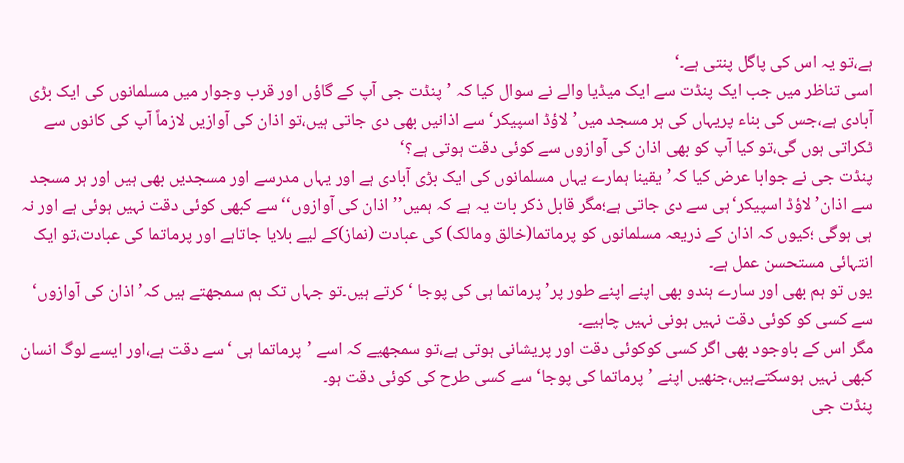ہے،تو یہ اس کی پاگل پنتی ہے۔‘
اسی تناظر میں جب ایک پنڈت سے ایک میڈیا والے نے سوال کیا کہ ’پنڈت جی آپ کے گاؤں اور قرب وجوار میں مسلمانوں کی ایک بڑی آبادی ہے،جس کی بناء پریہاں کی ہر مسجد میں’لاؤڈ اسپیکر‘ سے اذانیں بھی دی جاتی ہیں،تو اذان کی آوازیں لازماً آپ کی کانوں سے ٹکراتی ہوں گی،تو کیا آپ کو بھی اذان کی آوازوں سے کوئی دقت ہوتی ہے؟‘
پنڈت جی نے جوابا عرض کیا کہ’یقینا ہمارے یہاں مسلمانوں کی ایک بڑی آبادی ہے اور یہاں مدرسے اور مسجدیں بھی ہیں اور ہر مسجد سے اذان’ لاؤڈ اسپیکر‘ہی سے دی جاتی ہے؛مگر قابل ذکر بات یہ ہے کہ ہمیں’’ اذان کی آوازوں‘‘ سے کبھی کوئی دقت نہیں ہوئی ہے اور نہ ہی ہوگی ؛کیوں کہ اذان کے ذریعہ مسلمانوں کو پرماتما(خالق ومالک) کی عبادت (نماز)کے لیے بلایا جاتاہے اور پرماتما کی عبادت،تو ایک انتہائی مستحسن عمل ہے۔
یوں تو ہم بھی اور سارے ہندو بھی اپنے اپنے طور پر’ پرماتما ہی کی پوجا ‘کرتے ہیں۔تو جہاں تک ہم سمجھتے ہیں کہ’ اذان کی آوازوں‘ سے کسی کو کوئی دقت نہیں ہونی نہیں چاہیے۔
مگر اس کے باوجود بھی اگر کسی کوکوئی دقت اور پریشانی ہوتی ہے،تو سمجھیے کہ اسے ’پرماتما ہی ‘سے دقت ہے،اور ایسے لوگ انسان کبھی نہیں ہوسکتےہیں،جنھیں اپنے ’پرماتما کی پوجا‘ سے کسی طرح کی کوئی دقت ہو۔
پنڈت جی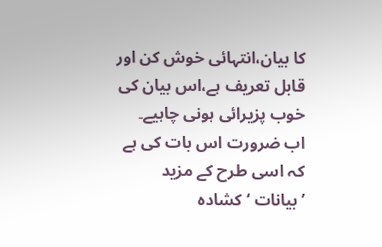کا بیان،انتہائی خوش کن اور قابل تعریف ہے،اس بیان کی خوب پزیرائی ہونی چاہیے۔
اب ضرورت اس بات کی ہے کہ اسی طرح کے مزید ’بیانات ‘کشادہ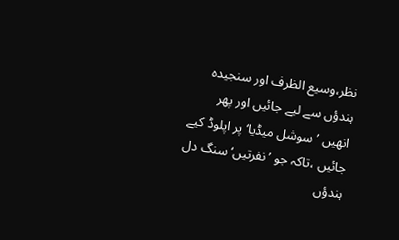نظر،وسیع الظرف اور سنجیدہ ہندؤں سے لیے جائیں اور پھر انھیں ’سوشل میڈیا‘ پر اپلوڈ کیے جائیں ،تاکہ جو ’نفرتیں‘ سنگ دل ہندؤں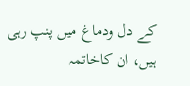کے دل ودماغ میں پنپ رہی ہیں، ان کاخاتمہ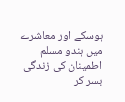ہوسکے اور معاشرے میں ہندو مسلم اطمینان کی زندگی بسر کر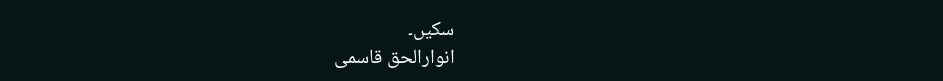سکیں۔
انوارالحق قاسمی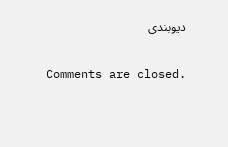دیوبندی

Comments are closed.